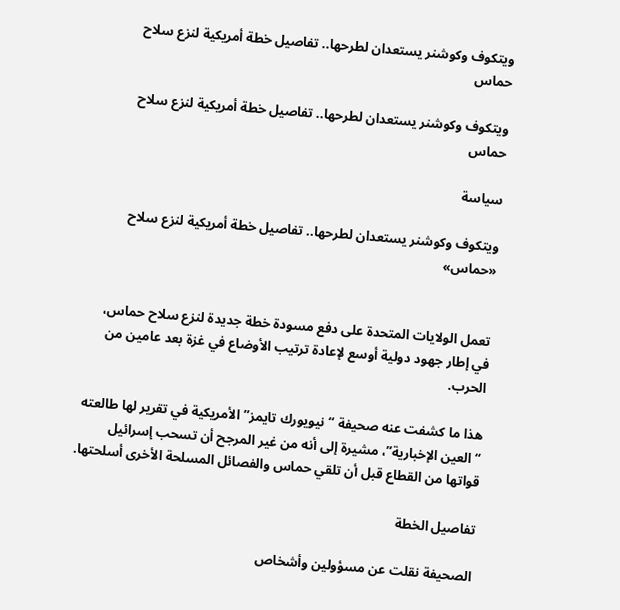ويتكوف وكوشنر يستعدان لطرحها.. تفاصيل خطة أمريكية لنزع سلاح حماس

ويتكوف وكوشنر يستعدان لطرحها.. تفاصيل خطة أمريكية لنزع سلاح حماس

سياسة

ويتكوف وكوشنر يستعدان لطرحها.. تفاصيل خطة أمريكية لنزع سلاح «حماس»


تعمل الولايات المتحدة على دفع مسودة خطة جديدة لنزع سلاح حماس، في إطار جهود دولية أوسع لإعادة ترتيب الأوضاع في غزة بعد عامين من الحرب.

هذا ما كشفت عنه صحيفة “نيويورك تايمز” الأمريكية في تقرير لها طالعته “العين الإخبارية”، مشيرة إلى أنه من غير المرجح أن تسحب إسرائيل قواتها من القطاع قبل أن تلقي حماس والفصائل المسلحة الأخرى أسلحتها.

تفاصيل الخطة

الصحيفة نقلت عن مسؤولين وأشخاص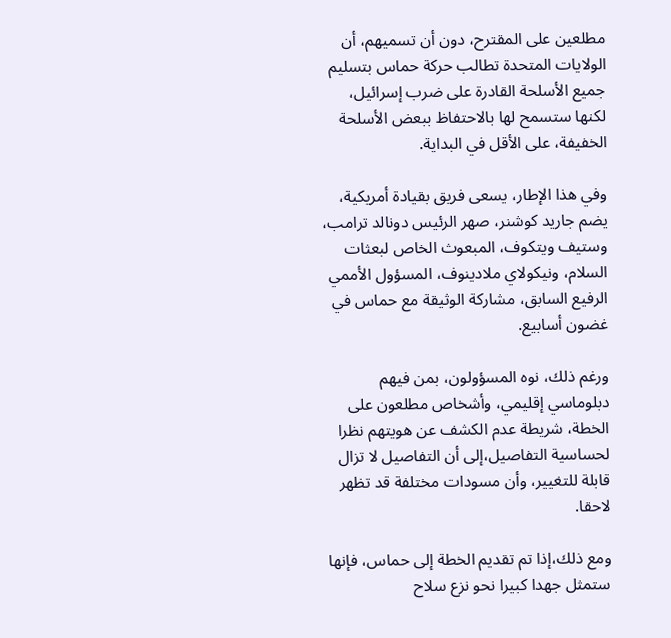مطلعين على المقترح، دون أن تسميهم، أن الولايات المتحدة تطالب حركة حماس بتسليم جميع الأسلحة القادرة على ضرب إسرائيل، لكنها ستسمح لها بالاحتفاظ ببعض الأسلحة الخفيفة، على الأقل في البداية.

وفي هذا الإطار، يسعى فريق بقيادة أمريكية، يضم جاريد كوشنر، صهر الرئيس دونالد ترامب، وستيف ويتكوف، المبعوث الخاص لبعثات السلام، ونيكولاي ملادينوف، المسؤول الأممي الرفيع السابق، مشاركة الوثيقة مع حماس في غضون أسابيع.

ورغم ذلك، نوه المسؤولون، بمن فيهم دبلوماسي إقليمي، وأشخاص مطلعون على الخطة، شريطة عدم الكشف عن هويتهم نظرا لحساسية التفاصيل،إلى أن التفاصيل لا تزال قابلة للتغيير، وأن مسودات مختلفة قد تظهر لاحقا.

ومع ذلك،إذا تم تقديم الخطة إلى حماس، فإنها ستمثل جهدا كبيرا نحو نزع سلاح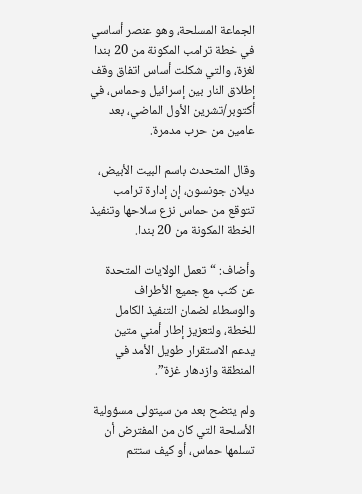الجماعة المسلحة، وهو عنصر أساسي في خطة ترامب المكونة من 20 بندا لغزة، والتي شكلت أساس اتفاق وقف إطلاق النار بين إسرائيل وحماس، في أكتوبر/تشرين الأول الماضي، بعد عامين من حرب مدمرة.

وقال المتحدث باسم البيت الأبيض، ديلان جونسون، إن إدارة ترامب تتوقع من حماس نزع سلاحها وتنفيذ الخطة المكونة من 20 بندا.

وأضاف: “تعمل الولايات المتحدة عن كثب مع جميع الأطراف والوسطاء لضمان التنفيذ الكامل للخطة، ولتعزيز إطار أمني متين يدعم الاستقرار طويل الأمد في المنطقة وازدهار غزة”.

ولم يتضح بعد من سيتولى مسؤولية الأسلحة التي كان من المفترض أن تسلمها حماس، أو كيف ستتم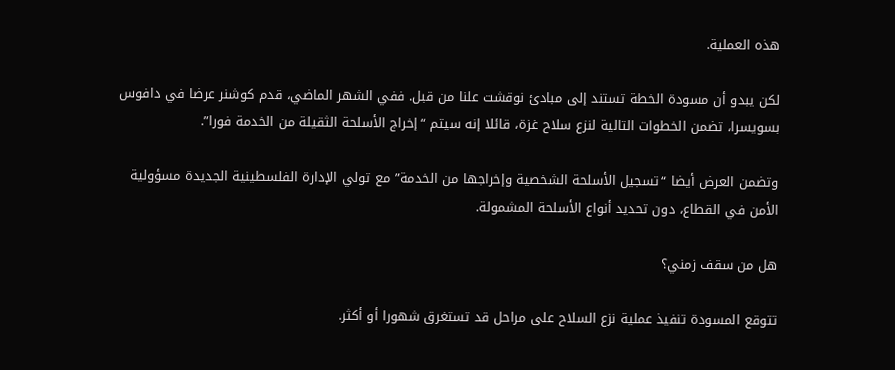هذه العملية.

لكن يبدو أن مسودة الخطة تستند إلى مبادئ نوقشت علنا من قبل. ففي الشهر الماضي، قدم كوشنر عرضا في دافوس بسويسرا، تضمن الخطوات التالية لنزع سلاح غزة، قائلا إنه سيتم “إخراج الأسلحة الثقيلة من الخدمة فورا”.

وتضمن العرض أيضا “تسجيل الأسلحة الشخصية وإخراجها من الخدمة” مع تولي الإدارة الفلسطينية الجديدة مسؤولية الأمن في القطاع، دون تحديد أنواع الأسلحة المشمولة.

هل من سقف زمني؟

تتوقع المسودة تنفيذ عملية نزع السلاح على مراحل قد تستغرق شهورا أو أكثر.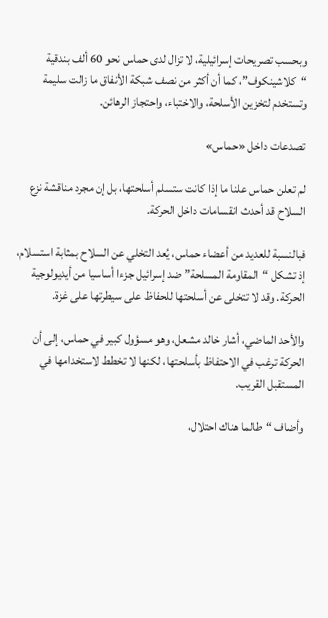وبحسب تصريحات إسرائيلية، لا تزال لدى حماس نحو 60 ألف بندقية “كلاشينكوف”، كما أن أكثر من نصف شبكة الأنفاق ما زالت سليمة وتستخدم لتخزين الأسلحة، والاختباء، واحتجاز الرهائن.

تصدعات داخل «حماس»

لم تعلن حماس علنا ما إذا كانت ستسلم أسلحتها، بل إن مجرد مناقشة نزع السلاح قد أحدث انقسامات داخل الحركة.

فبالنسبة للعديد من أعضاء حماس، يُعد التخلي عن السلاح بمثابة استسلام، إذ تشكل “المقاومة المسلحة” ضد إسرائيل جزءا أساسيا من أيديولوجية الحركة. وقد لا تتخلى عن أسلحتها للحفاظ على سيطرتها على غزة.

والأحد الماضي، أشار خالد مشعل، وهو مسؤول كبير في حماس، إلى أن الحركة ترغب في الاحتفاظ بأسلحتها، لكنها لا تخطط لاستخدامها في المستقبل القريب.

وأضاف “طالما هناك احتلال،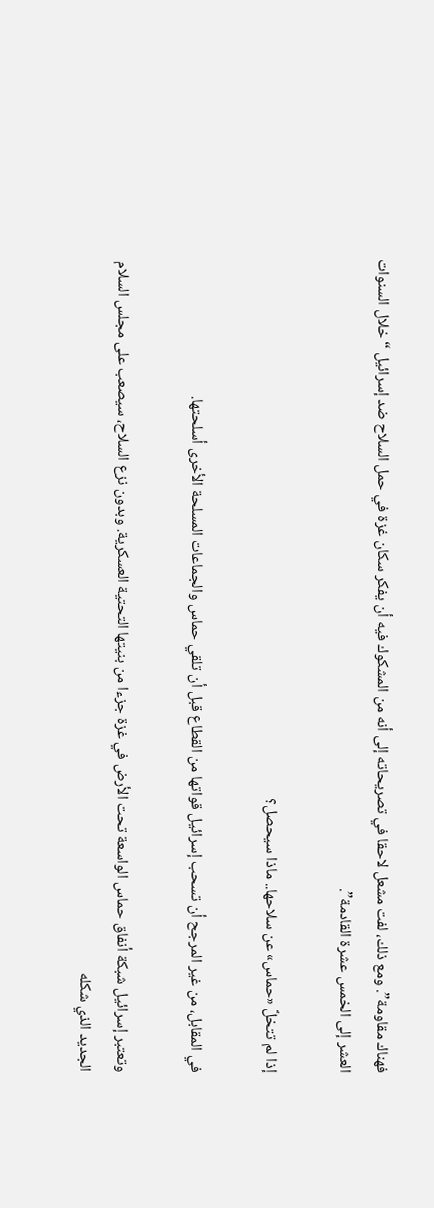فهناك مقاومة”. ومع ذلك، لفت مشعل لاحقا في تصريحاته إلى أنه من المشكوك فيه أن يفكر سكان غزة في حمل السلاح ضد إسرائيل “خلال السنوات العشر إلى الخمس عشرة القادمة”.

إذا لم تتخلَّ «حماس» عن سلاحها.. ماذا سيحصل؟

في المقابل، من غير المرجح أن تسحب إسرائيل قواتها من القطاع قبل أن تلقي حماس والجماعات المسلحة الأخرى أسلحتها.

وتعتبر إسرائيل شبكة أنفاق حماس الواسعة تحت الأرض في غزة جزءا من بنيتها التحتية العسكرية. وبدون نزع السلاح، سيصعب على مجلس السلام الجديد الذي شكله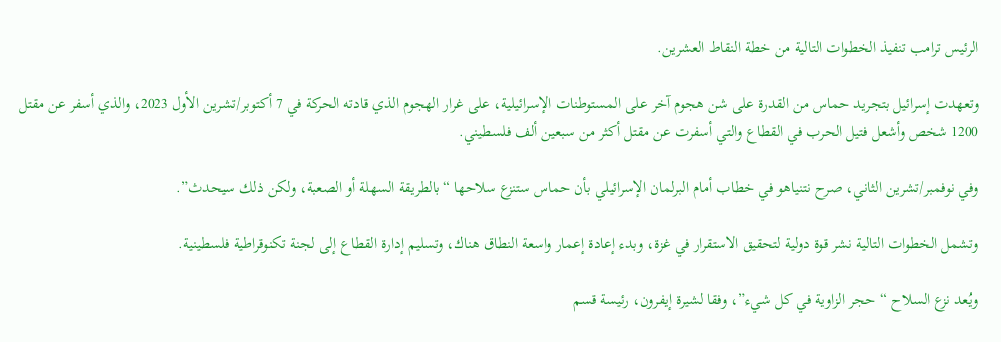الرئيس ترامب تنفيذ الخطوات التالية من خطة النقاط العشرين.

وتعهدت إسرائيل بتجريد حماس من القدرة على شن هجوم آخر على المستوطنات الإسرائيلية، على غرار الهجوم الذي قادته الحركة في 7 أكتوبر/تشرين الأول 2023، والذي أسفر عن مقتل 1200 شخص وأشعل فتيل الحرب في القطاع والتي أسفرت عن مقتل أكثر من سبعين ألف فلسطيني.

وفي نوفمبر/تشرين الثاني، صرح نتنياهو في خطاب أمام البرلمان الإسرائيلي بأن حماس ستنزع سلاحها “بالطريقة السهلة أو الصعبة، ولكن ذلك سيحدث”.

وتشمل الخطوات التالية نشر قوة دولية لتحقيق الاستقرار في غزة، وبدء إعادة إعمار واسعة النطاق هناك، وتسليم إدارة القطاع إلى لجنة تكنوقراطية فلسطينية.

ويُعد نزع السلاح “حجر الزاوية في كل شيء”، وفقا لشيرة إيفرون، رئيسة قسم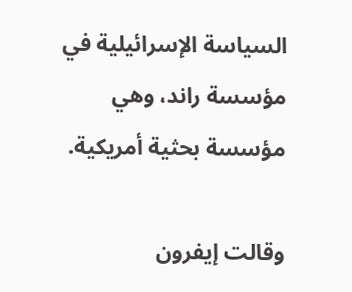السياسة الإسرائيلية في مؤسسة راند، وهي مؤسسة بحثية أمريكية.

وقالت إيفرون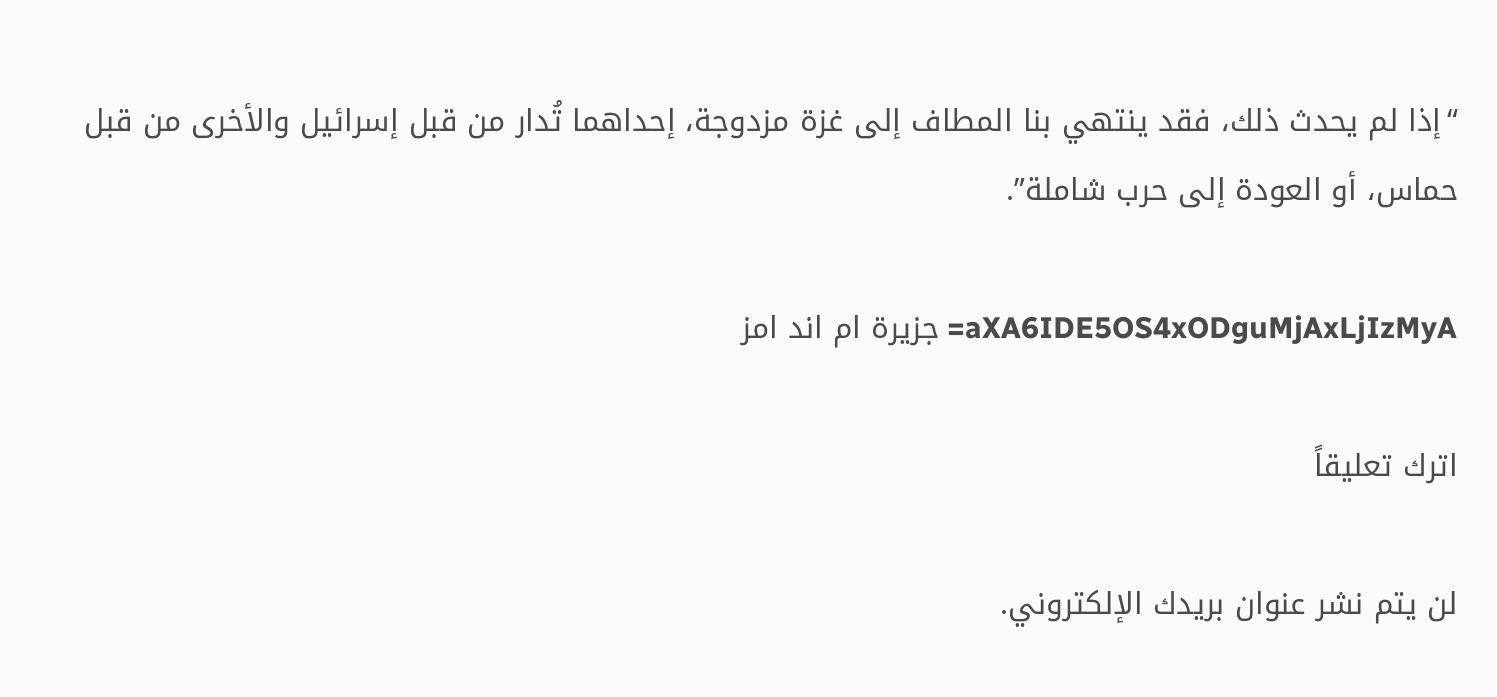“إذا لم يحدث ذلك، فقد ينتهي بنا المطاف إلى غزة مزدوجة، إحداهما تُدار من قبل إسرائيل والأخرى من قبل حماس، أو العودة إلى حرب شاملة”.

aXA6IDE5OS4xODguMjAxLjIzMyA= جزيرة ام اند امز

اترك تعليقاً

لن يتم نشر عنوان بريدك الإلكتروني.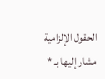الحقول الإلزامية مشار إليها بـ *